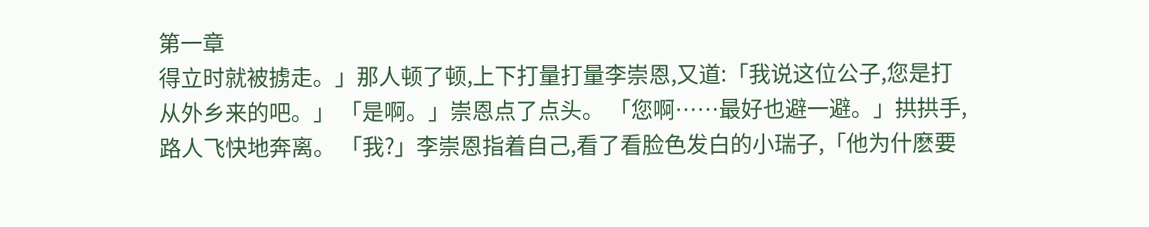第一章
得立时就被掳走。」那人顿了顿,上下打量打量李崇恩,又道:「我说这位公子,您是打从外乡来的吧。」 「是啊。」崇恩点了点头。 「您啊……最好也避一避。」拱拱手,路人飞快地奔离。 「我?」李崇恩指着自己,看了看脸色发白的小瑞子,「他为什麽要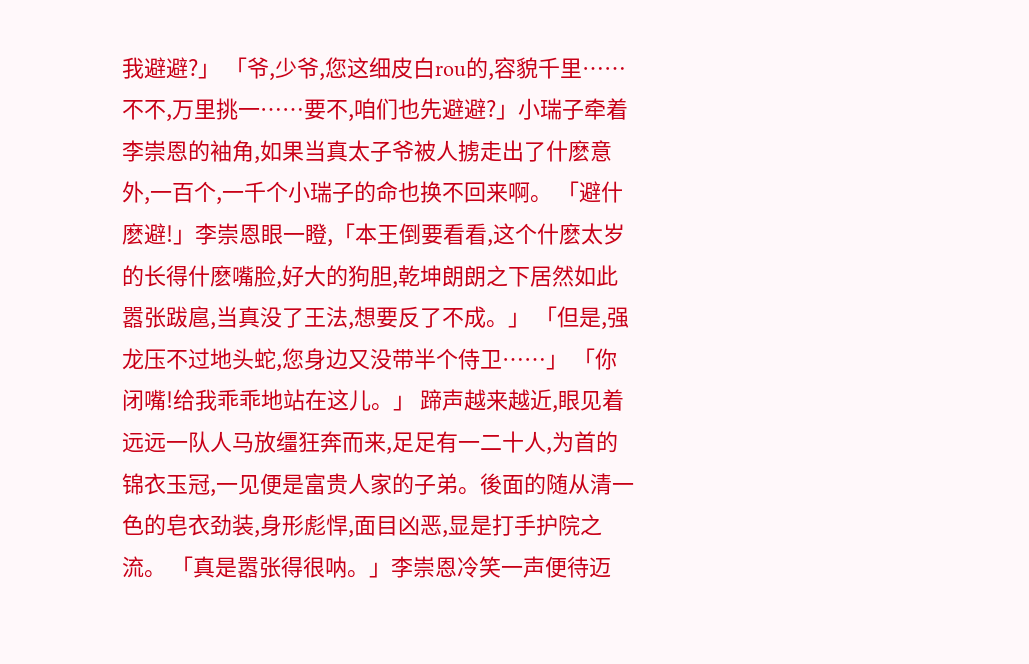我避避?」 「爷,少爷,您这细皮白rou的,容貌千里……不不,万里挑一……要不,咱们也先避避?」小瑞子牵着李崇恩的袖角,如果当真太子爷被人掳走出了什麽意外,一百个,一千个小瑞子的命也换不回来啊。 「避什麽避!」李崇恩眼一瞪,「本王倒要看看,这个什麽太岁的长得什麽嘴脸,好大的狗胆,乾坤朗朗之下居然如此嚣张跋扈,当真没了王法,想要反了不成。」 「但是,强龙压不过地头蛇,您身边又没带半个侍卫……」 「你闭嘴!给我乖乖地站在这儿。」 蹄声越来越近,眼见着远远一队人马放缰狂奔而来,足足有一二十人,为首的锦衣玉冠,一见便是富贵人家的子弟。後面的随从清一色的皂衣劲装,身形彪悍,面目凶恶,显是打手护院之流。 「真是嚣张得很呐。」李崇恩冷笑一声便待迈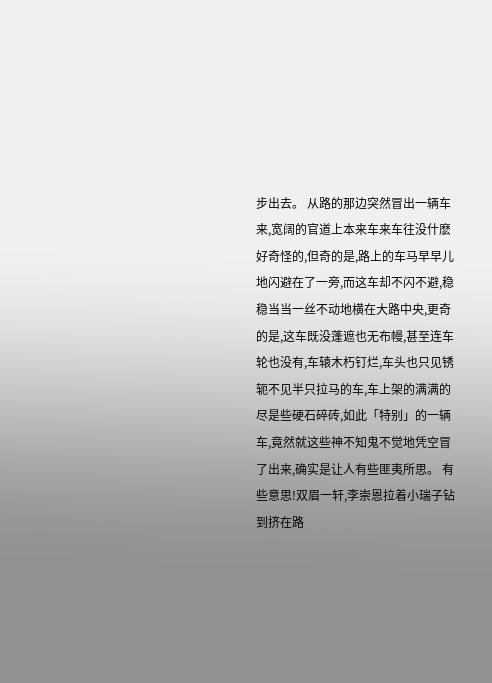步出去。 从路的那边突然冒出一辆车来,宽阔的官道上本来车来车往没什麽好奇怪的,但奇的是,路上的车马早早儿地闪避在了一旁,而这车却不闪不避,稳稳当当一丝不动地横在大路中央,更奇的是,这车既没蓬遮也无布幔,甚至连车轮也没有,车辕木朽钉烂,车头也只见锈轭不见半只拉马的车,车上架的满满的尽是些硬石碎砖,如此「特别」的一辆车,竟然就这些神不知鬼不觉地凭空冒了出来,确实是让人有些匪夷所思。 有些意思!双眉一轩,李崇恩拉着小瑞子钻到挤在路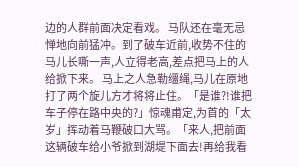边的人群前面决定看戏。 马队还在毫无忌惮地向前猛冲。到了破车近前,收势不住的马儿长嘶一声,人立得老高,差点把马上的人给掀下来。 马上之人急勒缰绳,马儿在原地打了两个旋儿方才将将止住。「是谁?!谁把车子停在路中央的?」惊魂甫定,为首的「太岁」挥动着马鞭破口大骂。「来人,把前面这辆破车给小爷掀到湖堤下面去!再给我看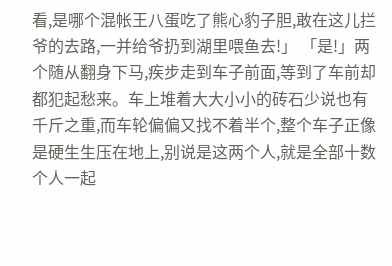看,是哪个混帐王八蛋吃了熊心豹子胆,敢在这儿拦爷的去路,一并给爷扔到湖里喂鱼去!」 「是!」两个随从翻身下马,疾步走到车子前面,等到了车前却都犯起愁来。车上堆着大大小小的砖石少说也有千斤之重,而车轮偏偏又找不着半个,整个车子正像是硬生生压在地上,别说是这两个人,就是全部十数个人一起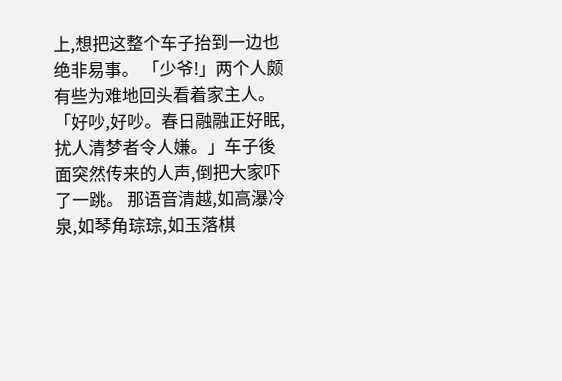上,想把这整个车子抬到一边也绝非易事。 「少爷!」两个人颇有些为难地回头看着家主人。 「好吵,好吵。春日融融正好眠,扰人清梦者令人嫌。」车子後面突然传来的人声,倒把大家吓了一跳。 那语音清越,如高瀑冷泉,如琴角琮琮,如玉落棋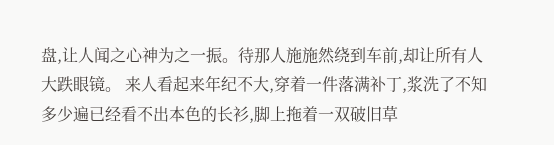盘,让人闻之心神为之一振。待那人施施然绕到车前,却让所有人大跌眼镜。 来人看起来年纪不大,穿着一件落满补丁,浆洗了不知多少遍已经看不出本色的长衫,脚上拖着一双破旧草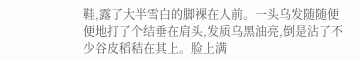鞋,露了大半雪白的脚裸在人前。一头乌发随随便便地打了个结垂在肩头,发质乌黑油亮,倒是沾了不少谷皮稻秸在其上。脸上满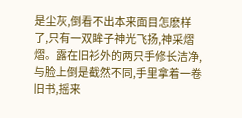是尘灰,倒看不出本来面目怎麽样了,只有一双眸子神光飞扬,神采熠熠。露在旧衫外的两只手修长洁净,与脸上倒是截然不同,手里拿着一卷旧书,摇来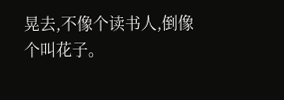晃去,不像个读书人,倒像个叫花子。